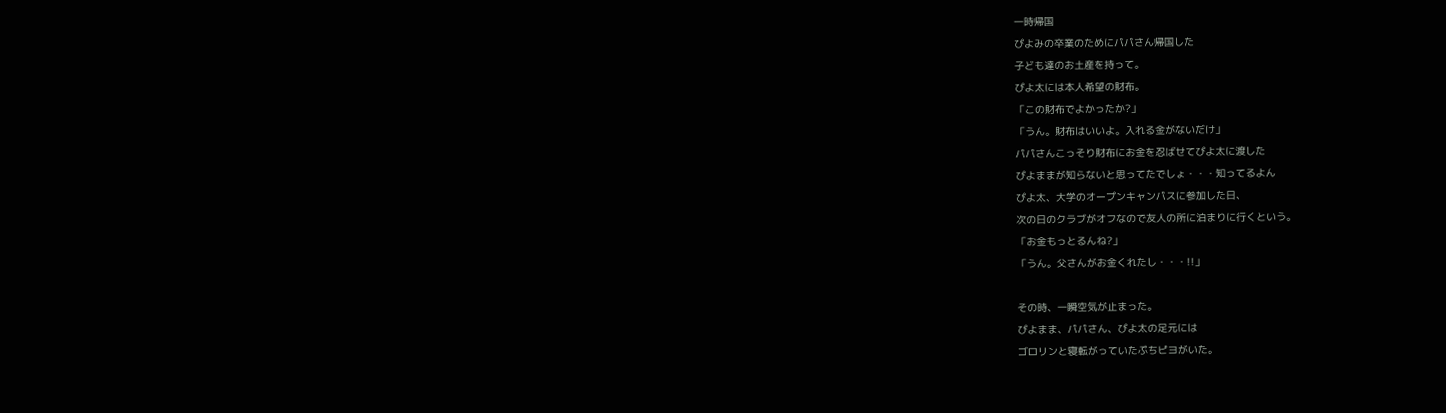一時帰国
ぴよみの卒業のためにパパさん帰国した
子ども達のお土産を持って。
ぴよ太には本人希望の財布。
「この財布でよかったか?」
「うん。財布はいいよ。入れる金がないだけ」
パパさんこっそり財布にお金を忍ばせてぴよ太に渡した
ぴよままが知らないと思ってたでしょ・・・知ってるよん
ぴよ太、大学のオープンキャンパスに参加した日、
次の日のクラブがオフなので友人の所に泊まりに行くという。
「お金もっとるんね?」
「うん。父さんがお金くれたし・・・!!」

その時、一瞬空気が止まった。
ぴよまま、パパさん、ぴよ太の足元には
ゴロリンと寝転がっていたぷちピヨがいた。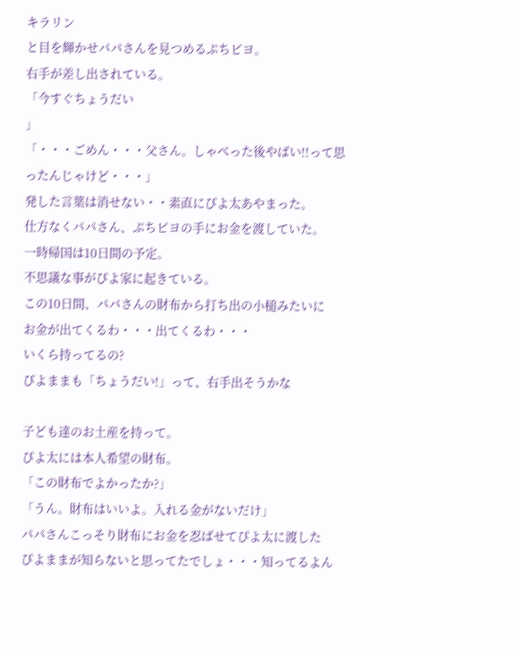キラリン
と目を輝かせパパさんを見つめるぷちピヨ。
右手が差し出されている。
「今すぐちょうだい
」
「・・・ごめん・・・父さん。しゃべった後やばい!!って思ったんじゃけど・・・」
発した言葉は消せない・・素直にぴよ太あやまった。
仕方なくパパさん、ぷちピヨの手にお金を渡していた。
一時帰国は10日間の予定。
不思議な事がぴよ家に起きている。
この10日間、パパさんの財布から打ち出の小槌みたいに
お金が出てくるわ・・・出てくるわ・・・
いくら持ってるの?
ぴよままも「ちょうだい!」って、右手出そうかな

子ども達のお土産を持って。
ぴよ太には本人希望の財布。
「この財布でよかったか?」
「うん。財布はいいよ。入れる金がないだけ」
パパさんこっそり財布にお金を忍ばせてぴよ太に渡した
ぴよままが知らないと思ってたでしょ・・・知ってるよん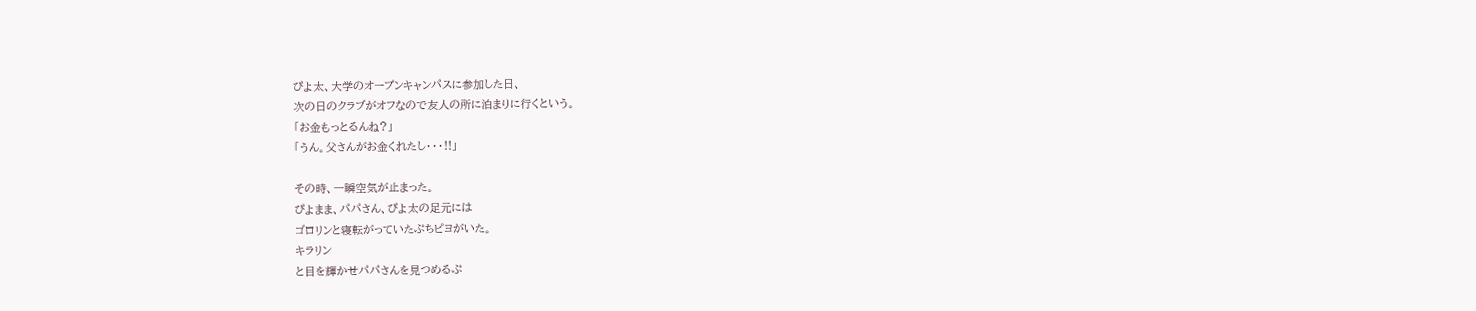ぴよ太、大学のオープンキャンパスに参加した日、
次の日のクラブがオフなので友人の所に泊まりに行くという。
「お金もっとるんね?」
「うん。父さんがお金くれたし・・・!!」

その時、一瞬空気が止まった。
ぴよまま、パパさん、ぴよ太の足元には
ゴロリンと寝転がっていたぷちピヨがいた。
キラリン
と目を輝かせパパさんを見つめるぷ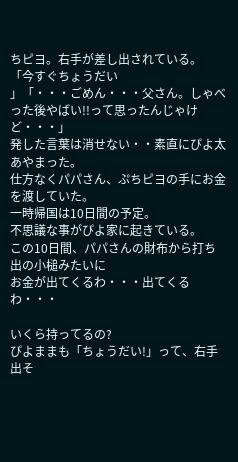ちピヨ。右手が差し出されている。
「今すぐちょうだい
」「・・・ごめん・・・父さん。しゃべった後やばい!!って思ったんじゃけど・・・」
発した言葉は消せない・・素直にぴよ太あやまった。
仕方なくパパさん、ぷちピヨの手にお金を渡していた。
一時帰国は10日間の予定。
不思議な事がぴよ家に起きている。
この10日間、パパさんの財布から打ち出の小槌みたいに
お金が出てくるわ・・・出てくるわ・・・

いくら持ってるの?
ぴよままも「ちょうだい!」って、右手出そ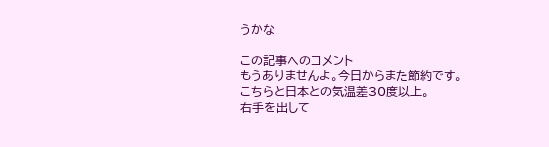うかな

この記事へのコメント
もうありませんよ。今日からまた節約です。
こちらと日本との気温差30度以上。
右手を出して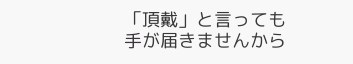「頂戴」と言っても
手が届きませんから